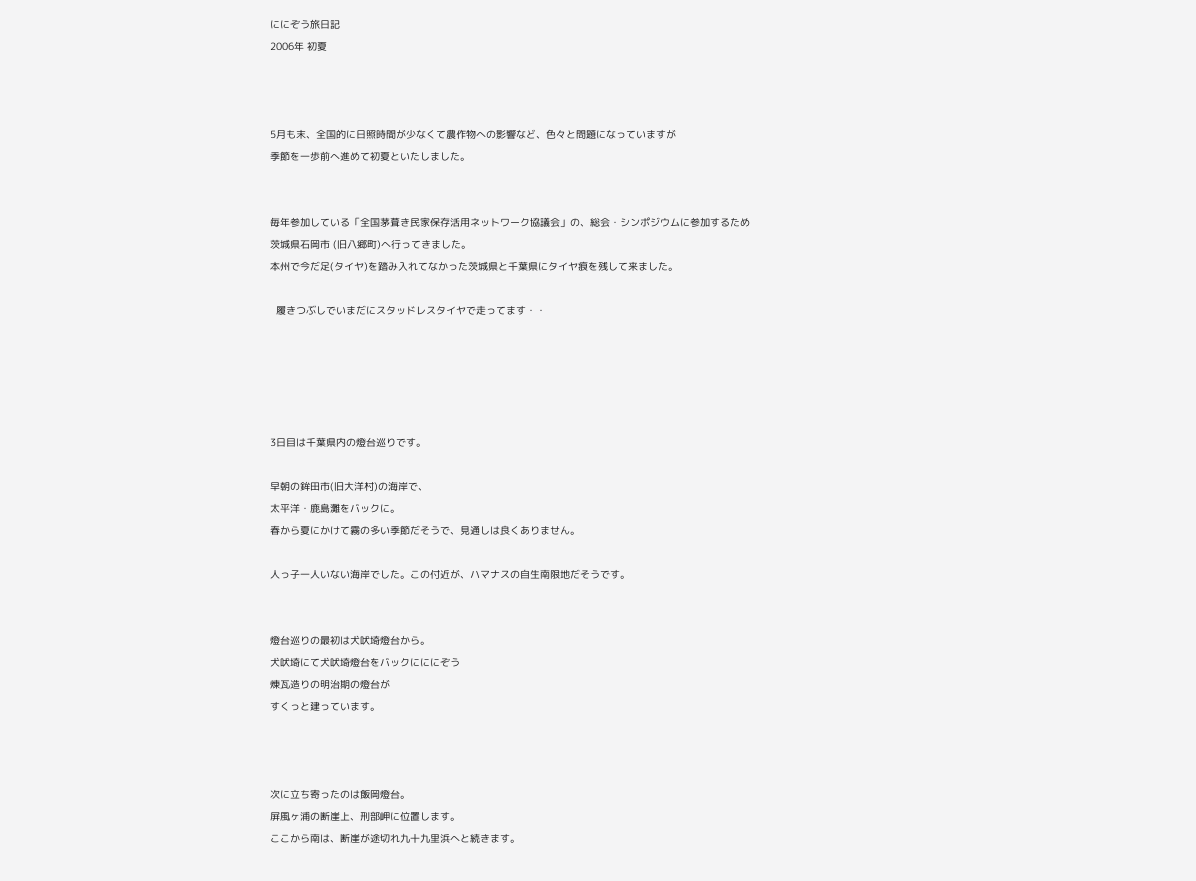ににぞう旅日記
2006年 初夏



5月も末、全国的に日照時間が少なくて農作物への影響など、色々と問題になっていますが
季節を一歩前へ進めて初夏といたしました。


毎年参加している「全国茅葺き民家保存活用ネットワーク協議会」の、総会・シンポジウムに参加するため
茨城県石岡市 (旧八郷町)へ行ってきました。
本州で今だ足(タイヤ)を踏み入れてなかった茨城県と千葉県にタイヤ痕を残して来ました。

  履きつぶしでいまだにスタッドレスタイヤで走ってます・・





3日目は千葉県内の燈台巡りです。

早朝の鉾田市(旧大洋村)の海岸で、
太平洋・鹿島灘をバックに。
春から夏にかけて霧の多い季節だそうで、見通しは良くありません。

人っ子一人いない海岸でした。この付近が、ハマナスの自生南限地だそうです。


燈台巡りの最初は犬吠埼燈台から。
犬吠埼にて犬吠埼燈台をバックにににぞう
煉瓦造りの明治期の燈台が
すくっと建っています。



次に立ち寄ったのは飯岡燈台。
屏風ヶ浦の断崖上、刑部岬に位置します。
ここから南は、断崖が途切れ九十九里浜へと続きます。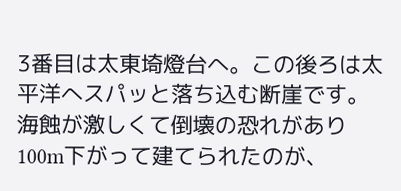3番目は太東埼燈台へ。この後ろは太平洋へスパッと落ち込む断崖です。
海蝕が激しくて倒壊の恐れがあり100m下がって建てられたのが、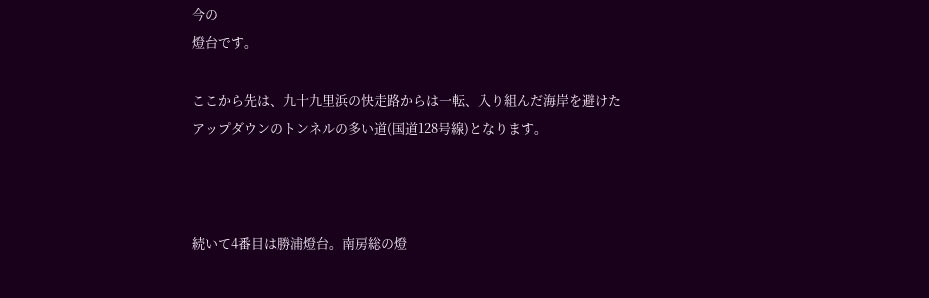今の
燈台です。

ここから先は、九十九里浜の快走路からは一転、入り組んだ海岸を避けた
アップダウンのトンネルの多い道(国道128号線)となります。



続いて4番目は勝浦燈台。南房総の燈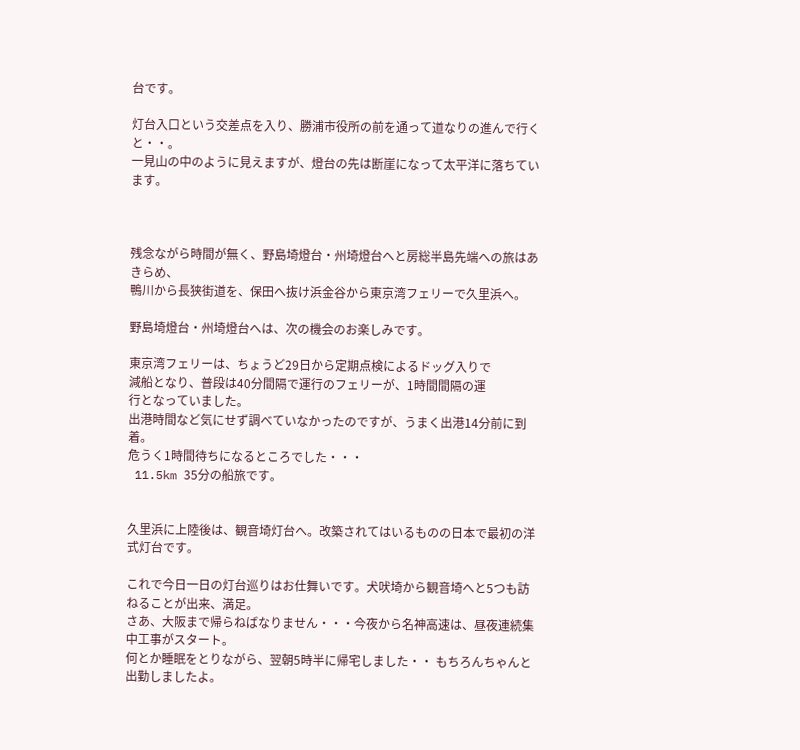台です。

灯台入口という交差点を入り、勝浦市役所の前を通って道なりの進んで行くと・・。
一見山の中のように見えますが、燈台の先は断崖になって太平洋に落ちています。



残念ながら時間が無く、野島埼燈台・州埼燈台へと房総半島先端への旅はあきらめ、
鴨川から長狭街道を、保田へ抜け浜金谷から東京湾フェリーで久里浜へ。

野島埼燈台・州埼燈台へは、次の機会のお楽しみです。

東京湾フェリーは、ちょうど29日から定期点検によるドッグ入りで
減船となり、普段は40分間隔で運行のフェリーが、1時間間隔の運
行となっていました。
出港時間など気にせず調べていなかったのですが、うまく出港14分前に到着。
危うく1時間待ちになるところでした・・・
 11.5km 35分の船旅です。


久里浜に上陸後は、観音埼灯台へ。改築されてはいるものの日本で最初の洋式灯台です。

これで今日一日の灯台巡りはお仕舞いです。犬吠埼から観音埼へと5つも訪ねることが出来、満足。
さあ、大阪まで帰らねばなりません・・・今夜から名神高速は、昼夜連続集中工事がスタート。
何とか睡眠をとりながら、翌朝5時半に帰宅しました・・ もちろんちゃんと出勤しましたよ。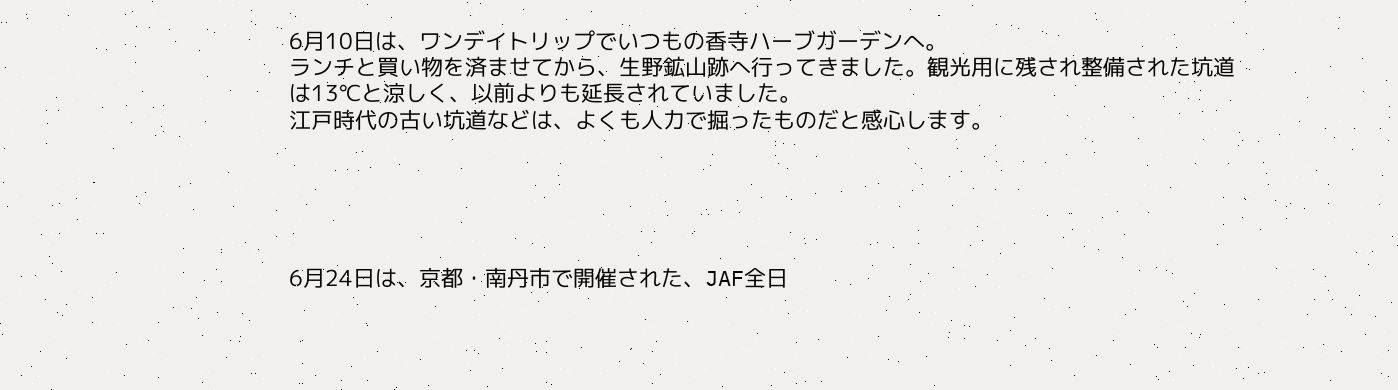6月10日は、ワンデイトリップでいつもの香寺ハーブガーデンへ。
ランチと買い物を済ませてから、生野鉱山跡へ行ってきました。観光用に残され整備された坑道は13℃と涼しく、以前よりも延長されていました。
江戸時代の古い坑道などは、よくも人力で掘ったものだと感心します。





6月24日は、京都・南丹市で開催された、JAF全日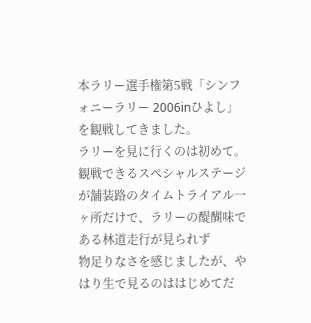本ラリー選手権第5戦「シンフォニーラリー 2006inひよし」を観戦してきました。
ラリーを見に行くのは初めて。観戦できるスペシャルステージが舗装路のタイムトライアル一ヶ所だけで、ラリーの醍醐味である林道走行が見られず
物足りなさを感じましたが、やはり生で見るのははじめてだ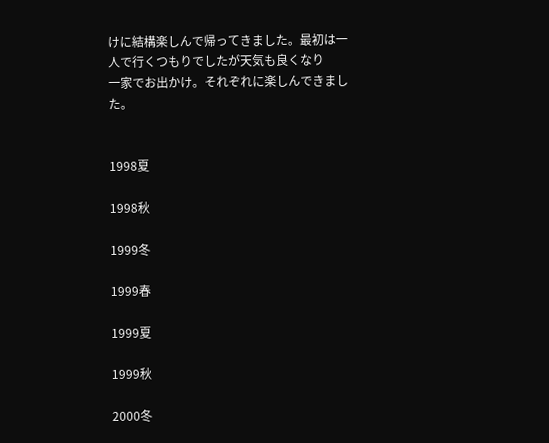けに結構楽しんで帰ってきました。最初は一人で行くつもりでしたが天気も良くなり
一家でお出かけ。それぞれに楽しんできました。


1998夏

1998秋

1999冬

1999春

1999夏

1999秋

2000冬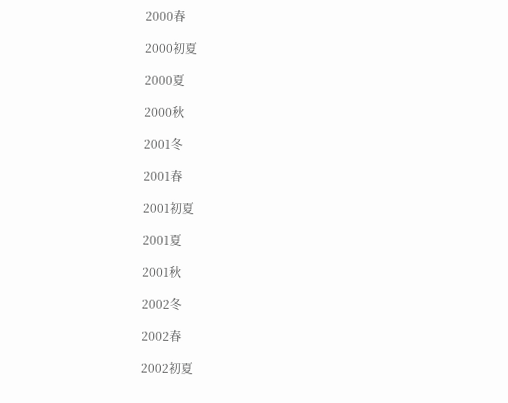2000春

2000初夏

2000夏

2000秋

2001冬

2001春

2001初夏

2001夏

2001秋

2002冬

2002春

2002初夏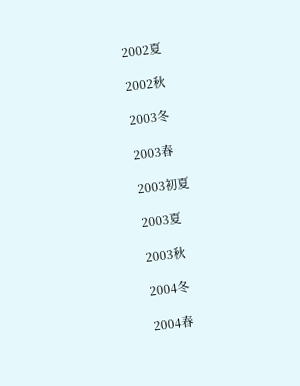2002夏

2002秋

2003冬

2003春

2003初夏

2003夏

2003秋

2004冬

2004春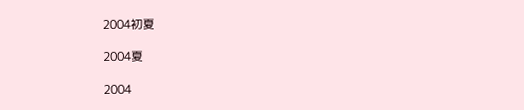2004初夏

2004夏

2004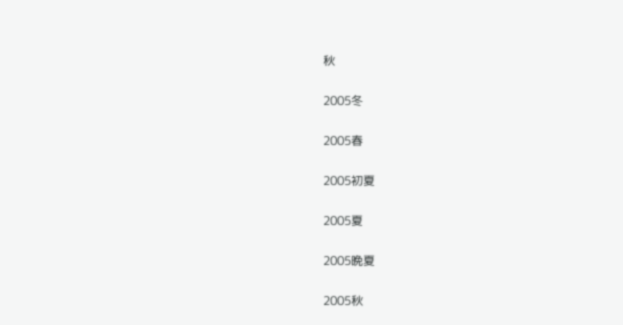秋

2005冬

2005春

2005初夏

2005夏

2005晩夏

2005秋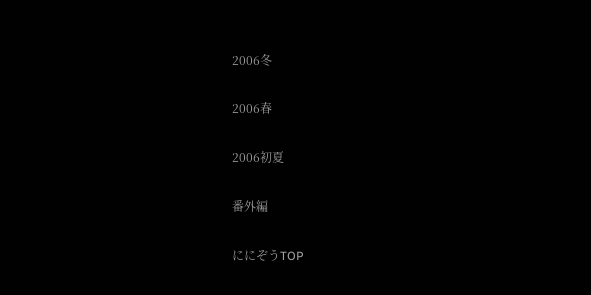2006冬

2006春

2006初夏

番外編

ににぞうTOP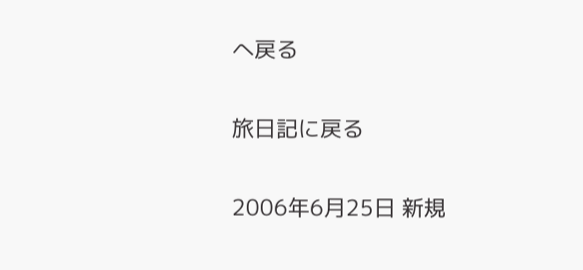へ戻る

旅日記に戻る

2006年6月25日 新規